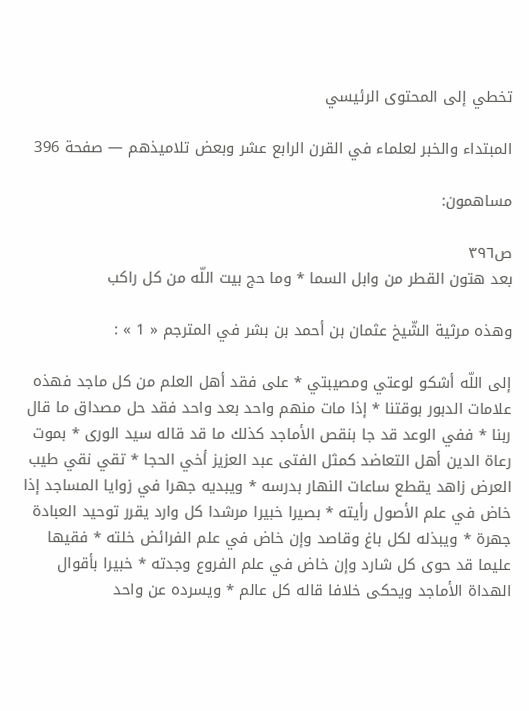تخطي إلى المحتوى الرئيسي

المبتداء والخبر لعلماء في القرن الرابع عشر وبعض تلاميذهم — صفحة 396

مساهمون:

ص٣٩٦
بعد هتون القطر من وابل السما * وما حج بيت اللّه من كل راكب

وهذه مرثية الشّيخ عثمان بن أحمد بن بشر في المترجم « 1 » :

إلى اللّه أشكو لوعتي ومصيبتي * على فقد أهل العلم من كل ماجد فهذه علامات الدبور بوقتنا * إذا مات منهم واحد بعد واحد فقد حل مصداق ما قال ربنا * ففي الوعد قد جا بنقص الأماجد كذلك ما قد قاله سيد الورى * بموت رعاة الدين أهل التعاضد كمثل الفتى عبد العزيز أخي الحجا * تقي نقي طيب العرض زاهد يقطع ساعات النهار بدرسه * ويبديه جهرا في زوايا المساجد إذا خاض في علم الأصول رأيته * بصيرا خبيرا مرشدا كل وارد يقرر توحيد العبادة جهرة * ويبذله لكل باغ وقاصد وإن خاض في علم الفرائض خلته * فقيها عليما قد حوى كل شارد وإن خاض في علم الفروع وجدته * خبيرا بأقوال الهداة الأماجد ويحكى خلافا قاله كل عالم * ويسرده عن واحد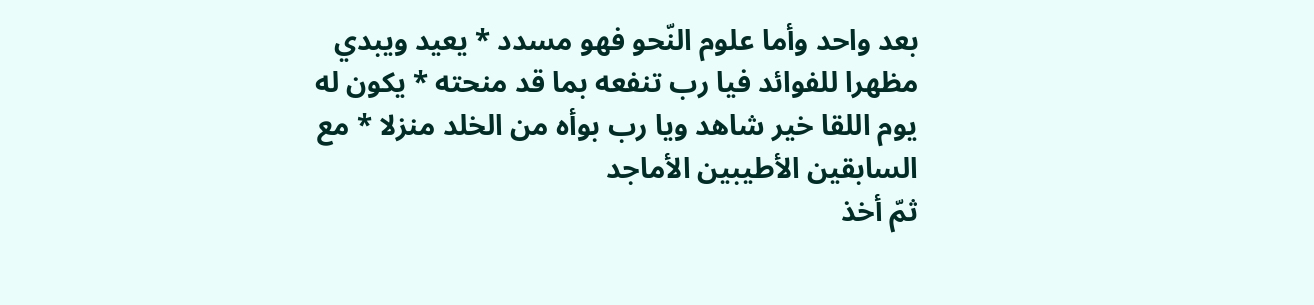بعد واحد وأما علوم النّحو فهو مسدد * يعيد ويبدي مظهرا للفوائد فيا رب تنفعه بما قد منحته * يكون له يوم اللقا خير شاهد ويا رب بوأه من الخلد منزلا * مع السابقين الأطيبين الأماجد
ثمّ أخذ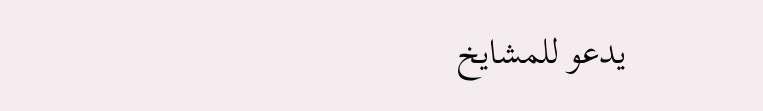يدعو للمشايخ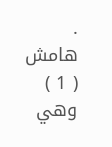.
هامش
( 1 ) وهي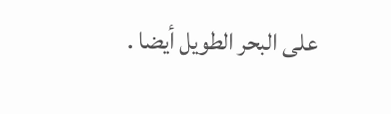على البحر الطويل أيضا .